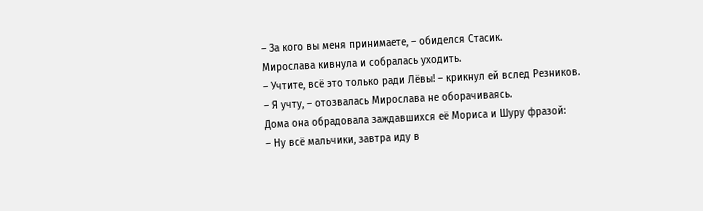– За кого вы меня принимаете, – обиделся Стасик.
Мирослава кивнула и собралась уходить.
– Учтите, всё это только ради Лёвы! – крикнул ей вслед Резников.
– Я учту, – отозвалась Мирослава не оборачиваясь.
Дома она обрадовала заждавшихся её Мориса и Шуру фразой:
– Ну всё мальчики, завтра иду в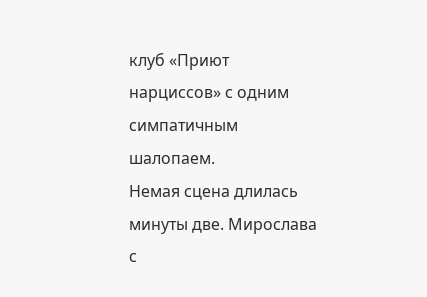клуб «Приют нарциссов» с одним симпатичным шалопаем.
Немая сцена длилась минуты две. Мирослава с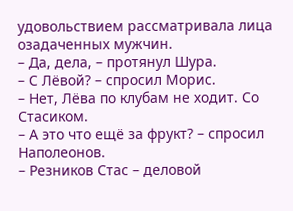удовольствием рассматривала лица озадаченных мужчин.
– Да, дела, – протянул Шура.
– С Лёвой? – спросил Морис.
– Нет, Лёва по клубам не ходит. Со Стасиком.
– А это что ещё за фрукт? – спросил Наполеонов.
– Резников Стас – деловой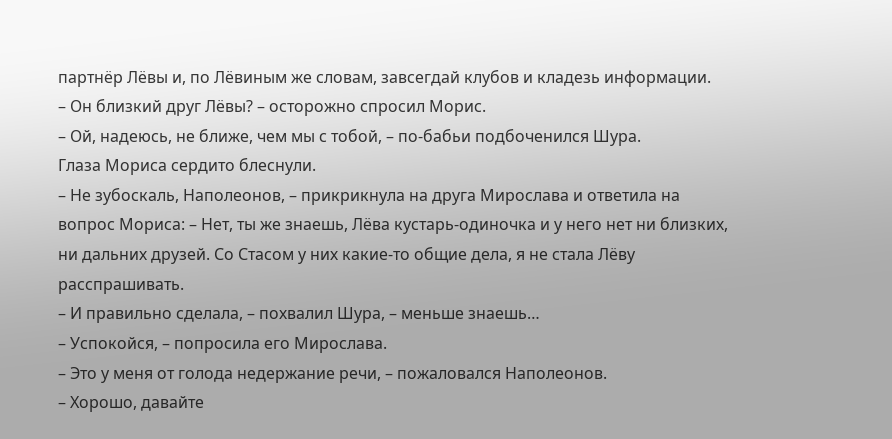партнёр Лёвы и, по Лёвиным же словам, завсегдай клубов и кладезь информации.
– Он близкий друг Лёвы? – осторожно спросил Морис.
– Ой, надеюсь, не ближе, чем мы с тобой, – по-бабьи подбоченился Шура.
Глаза Мориса сердито блеснули.
– Не зубоскаль, Наполеонов, – прикрикнула на друга Мирослава и ответила на вопрос Мориса: – Нет, ты же знаешь, Лёва кустарь-одиночка и у него нет ни близких, ни дальних друзей. Со Стасом у них какие-то общие дела, я не стала Лёву расспрашивать.
– И правильно сделала, – похвалил Шура, – меньше знаешь…
– Успокойся, – попросила его Мирослава.
– Это у меня от голода недержание речи, – пожаловался Наполеонов.
– Хорошо, давайте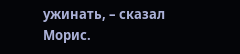ужинать, – сказал Морис.